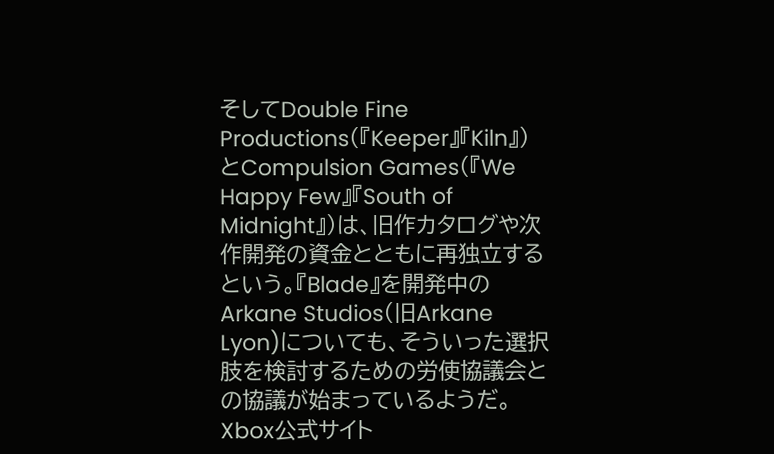そしてDouble Fine Productions(『Keeper』『Kiln』)とCompulsion Games(『We Happy Few』『South of Midnight』)は、旧作カタログや次作開発の資金とともに再独立するという。『Blade』を開発中のArkane Studios(旧Arkane Lyon)についても、そういった選択肢を検討するための労使協議会との協議が始まっているようだ。
Xbox公式サイト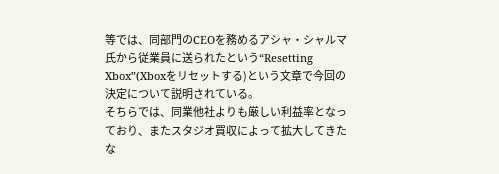等では、同部門のCEOを務めるアシャ・シャルマ氏から従業員に送られたという“Resetting Xbox”(Xboxをリセットする)という文章で今回の決定について説明されている。
そちらでは、同業他社よりも厳しい利益率となっており、またスタジオ買収によって拡大してきたな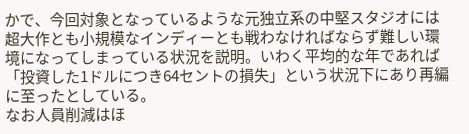かで、今回対象となっているような元独立系の中堅スタジオには超大作とも小規模なインディーとも戦わなければならず難しい環境になってしまっている状況を説明。いわく平均的な年であれば「投資した1ドルにつき64セントの損失」という状況下にあり再編に至ったとしている。
なお人員削減はほ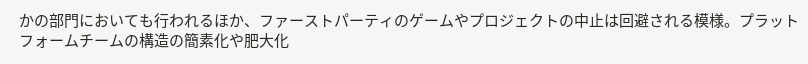かの部門においても行われるほか、ファーストパーティのゲームやプロジェクトの中止は回避される模様。プラットフォームチームの構造の簡素化や肥大化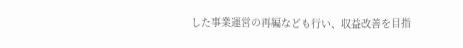した事業運営の再編なども行い、収益改善を目指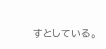すとしている。